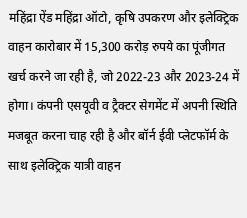महिंद्रा ऐंड महिंद्रा ऑटो, कृषि उपकरण और इलेक्ट्रिक वाहन कारोबार में 15,300 करोड़ रुपये का पूंजीगत खर्च करने जा रही है, जो 2022-23 और 2023-24 में होगा। कंपनी एसयूवी व ट्रैक्टर सेगमेंट में अपनी स्थिति मजबूत करना चाह रही है और बॉर्न ईवी प्लेटफॉर्म के साथ इलेक्ट्रिक यात्री वाहन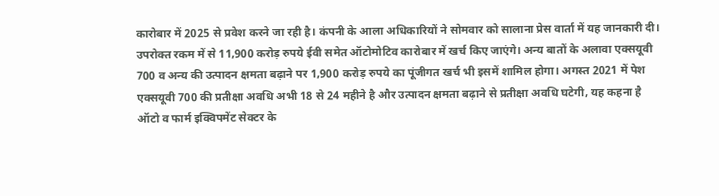कारोबार में 2025 से प्रवेश करने जा रही है। कंपनी के आला अधिकारियों ने सोमवार को सालाना प्रेस वार्ता में यह जानकारी दी।
उपरोक्त रकम में से 11,900 करोड़ रुपये ईवी समेत ऑटोमोटिव कारोबार में खर्च किए जाएंगे। अन्य बातों के अलावा एक्सयूवी 700 व अन्य की उत्पादन क्षमता बढ़ाने पर 1,900 करोड़ रुपये का पूंजीगत खर्च भी इसमें शामिल होगा। अगस्त 2021 में पेश एक्सयूवी 700 की प्रतीक्षा अवधि अभी 18 से 24 महीने है और उत्पादन क्षमता बढ़ाने से प्रतीक्षा अवधि घटेगी, यह कहना है ऑटो व फार्म इक्विपमेंट सेक्टर के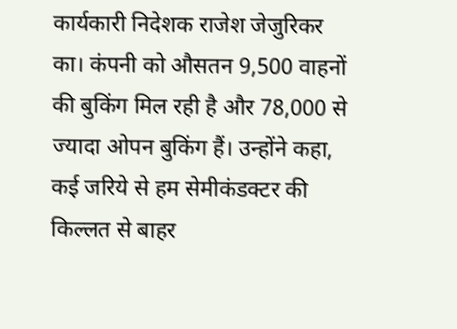कार्यकारी निदेशक राजेश जेजुरिकर का। कंपनी को औसतन 9,500 वाहनों की बुकिंग मिल रही है और 78,000 से ज्यादा ओपन बुकिंग हैं। उन्होंने कहा, कई जरिये से हम सेमीकंडक्टर की किल्लत से बाहर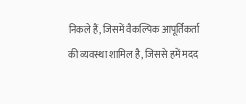निकले हैं, जिसमें वैकल्पिक आपूर्तिकर्ता की व्यवस्था शामिल है, जिससे हमें मदद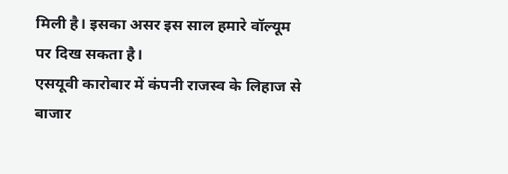मिली है। इसका असर इस साल हमारे वॉल्यूम पर दिख सकता है।
एसयूवी कारोबार में कंपनी राजस्व के लिहाज से बाजार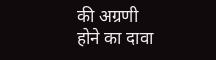की अग्रणी होने का दावा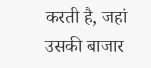करती है, जहां उसकी बाजार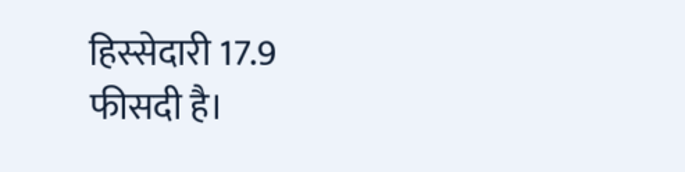हिस्सेदारी 17.9 फीसदी है।